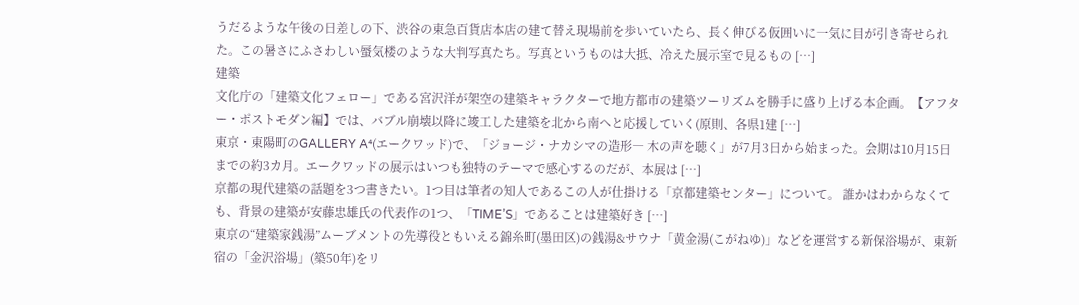うだるような午後の日差しの下、渋谷の東急百貨店本店の建て替え現場前を歩いていたら、長く伸びる仮囲いに一気に目が引き寄せられた。この暑さにふさわしい蜃気楼のような大判写真たち。写真というものは大抵、冷えた展示室で見るもの […]
建築
文化庁の「建築文化フェロー」である宮沢洋が架空の建築キャラクターで地方都市の建築ツーリズムを勝手に盛り上げる本企画。【アフター・ポストモダン編】では、バブル崩壊以降に竣工した建築を北から南へと応援していく(原則、各県1建 […]
東京・東陽町のGALLERY A⁴(エークワッド)で、「ジョージ・ナカシマの造形― 木の声を聴く」が7月3日から始まった。会期は10月15日までの約3カ月。エークワッドの展示はいつも独特のテーマで感心するのだが、本展は […]
京都の現代建築の話題を3つ書きたい。1つ目は筆者の知人であるこの人が仕掛ける「京都建築センター」について。 誰かはわからなくても、背景の建築が安藤忠雄氏の代表作の1つ、「TIME’S」であることは建築好き […]
東京の“建築家銭湯”ムーブメントの先導役ともいえる錦糸町(墨田区)の銭湯&サウナ「黄金湯(こがねゆ)」などを運営する新保浴場が、東新宿の「金沢浴場」(築50年)をリ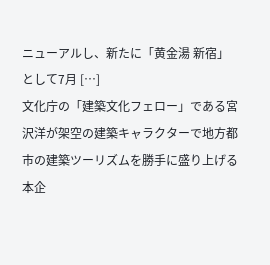ニューアルし、新たに「黄金湯 新宿」として7月 […]
文化庁の「建築文化フェロー」である宮沢洋が架空の建築キャラクターで地方都市の建築ツーリズムを勝手に盛り上げる本企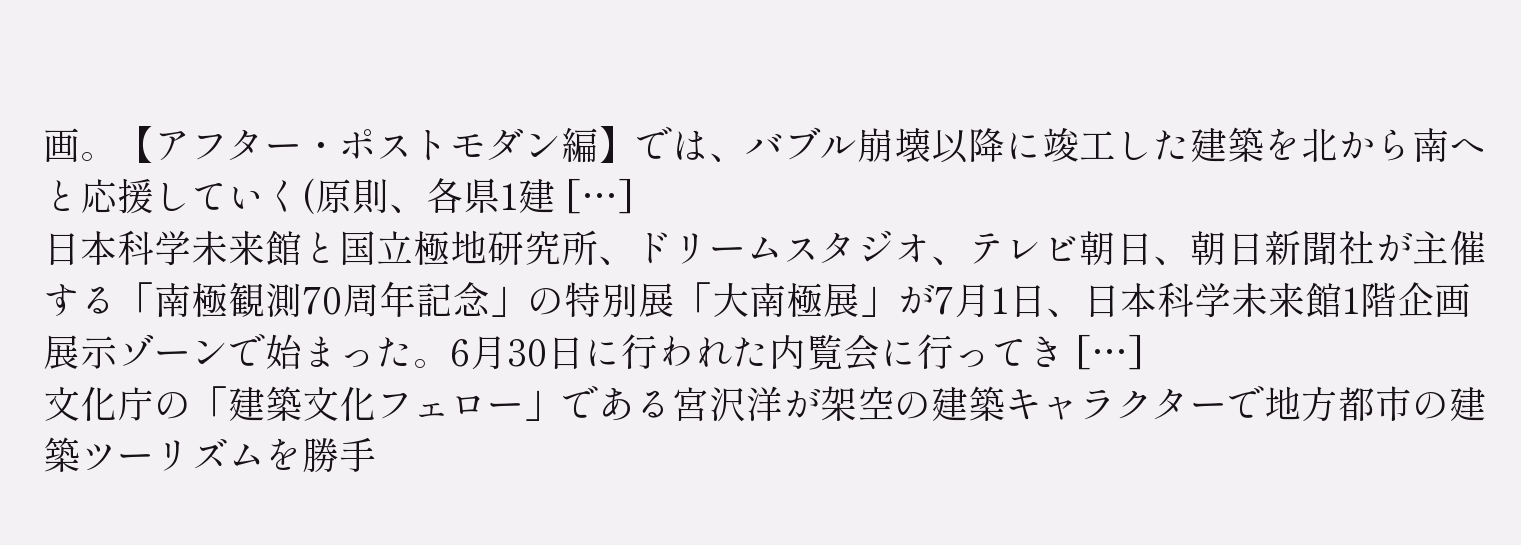画。【アフター・ポストモダン編】では、バブル崩壊以降に竣工した建築を北から南へと応援していく(原則、各県1建 […]
日本科学未来館と国立極地研究所、ドリームスタジオ、テレビ朝日、朝日新聞社が主催する「南極観測70周年記念」の特別展「大南極展」が7月1日、日本科学未来館1階企画展示ゾーンで始まった。6月30日に行われた内覧会に行ってき […]
文化庁の「建築文化フェロー」である宮沢洋が架空の建築キャラクターで地方都市の建築ツーリズムを勝手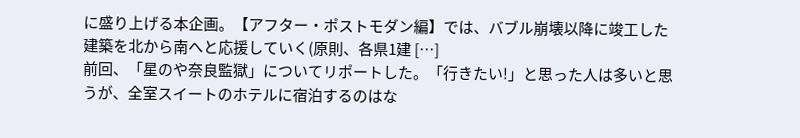に盛り上げる本企画。【アフター・ポストモダン編】では、バブル崩壊以降に竣工した建築を北から南へと応援していく(原則、各県1建 […]
前回、「星のや奈良監獄」についてリポートした。「行きたい!」と思った人は多いと思うが、全室スイートのホテルに宿泊するのはな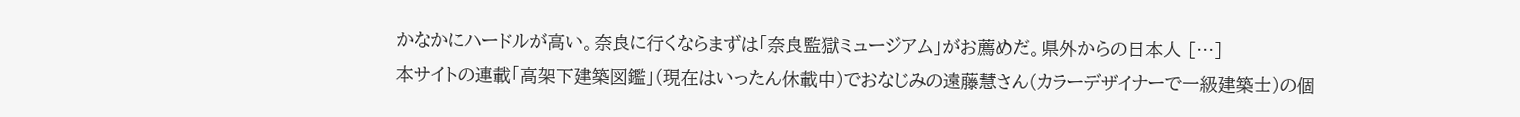かなかにハードルが高い。奈良に行くならまずは「奈良監獄ミュージアム」がお薦めだ。県外からの日本人 […]
本サイトの連載「高架下建築図鑑」(現在はいったん休載中)でおなじみの遠藤慧さん(カラーデザイナーで一級建築士)の個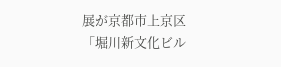展が京都市上京区「堀川新文化ビル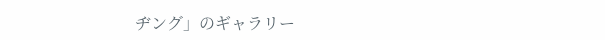ヂング」のギャラリー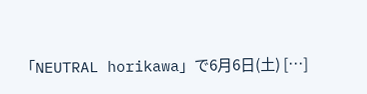「NEUTRAL horikawa」で6月6日(土) […]